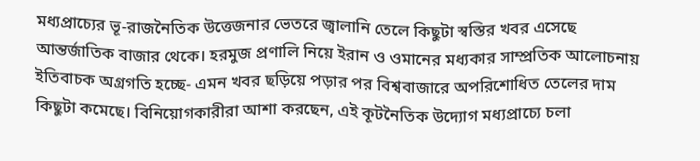মধ্যপ্রাচ্যের ভূ-রাজনৈতিক উত্তেজনার ভেতরে জ্বালানি তেলে কিছুটা স্বস্তির খবর এসেছে আন্তর্জাতিক বাজার থেকে। হরমুজ প্রণালি নিয়ে ইরান ও ওমানের মধ্যকার সাম্প্রতিক আলোচনায় ইতিবাচক অগ্রগতি হচ্ছে- এমন খবর ছড়িয়ে পড়ার পর বিশ্ববাজারে অপরিশোধিত তেলের দাম কিছুটা কমেছে। বিনিয়োগকারীরা আশা করছেন, এই কূটনৈতিক উদ্যোগ মধ্যপ্রাচ্যে চলা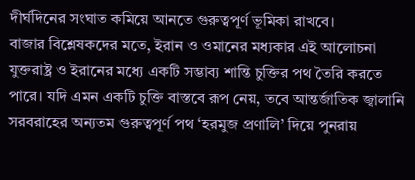দীর্ঘদিনের সংঘাত কমিয়ে আনতে গুরুত্বপূর্ণ ভূমিকা রাখবে।
বাজার বিশ্লেষকদের মতে, ইরান ও ওমানের মধ্যকার এই আলোচনা যুক্তরাষ্ট্র ও ইরানের মধ্যে একটি সম্ভাব্য শান্তি চুক্তির পথ তৈরি করতে পারে। যদি এমন একটি চুক্তি বাস্তবে রূপ নেয়, তবে আন্তর্জাতিক জ্বালানি সরবরাহের অন্যতম গুরুত্বপূর্ণ পথ ‘হরমুজ প্রণালি’ দিয়ে পুনরায়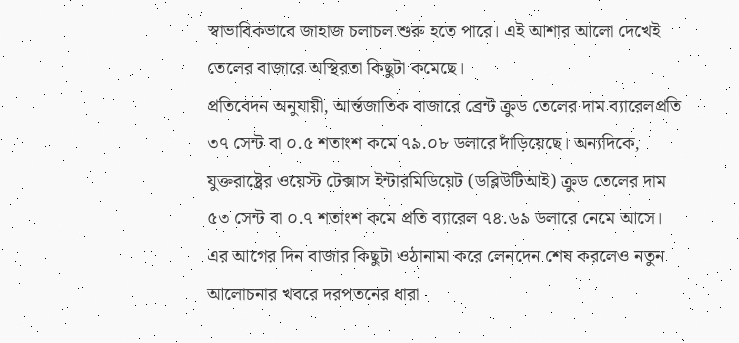স্বাভাবিকভাবে জাহাজ চলাচল শুরু হতে পারে। এই আশার আলো দেখেই তেলের বাজারে অস্থিরতা কিছুটা কমেছে।
প্রতিবেদন অনুযায়ী, আর্ন্তজাতিক বাজারে ব্রেন্ট ক্রুড তেলের দাম ব্যারেলপ্রতি ৩৭ সেন্ট বা ০.৫ শতাংশ কমে ৭৯.০৮ ডলারে দাঁড়িয়েছে। অন্যদিকে, যুক্তরাষ্ট্রের ওয়েস্ট টেক্সাস ইন্টারমিডিয়েট (ডব্লিউটিআই) ক্রুড তেলের দাম ৫৩ সেন্ট বা ০.৭ শতাংশ কমে প্রতি ব্যারেল ৭৪.৬৯ ডলারে নেমে আসে। এর আগের দিন বাজার কিছুটা ওঠানামা করে লেনদেন শেষ করলেও নতুন আলোচনার খবরে দরপতনের ধারা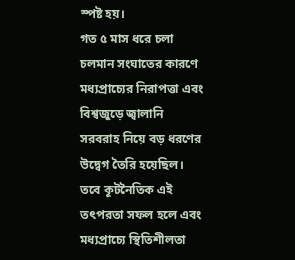স্পষ্ট হয়।
গত ৫ মাস ধরে চলা চলমান সংঘাতের কারণে মধ্যপ্রাচ্যের নিরাপত্তা এবং বিশ্বজুড়ে জ্বালানি সরবরাহ নিয়ে বড় ধরণের উদ্বেগ তৈরি হয়েছিল। তবে কূটনৈতিক এই তৎপরতা সফল হলে এবং মধ্যপ্রাচ্যে স্থিতিশীলতা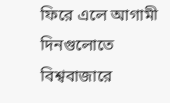ফিরে এলে আগামী দিনগুলোতে বিশ্ববাজারে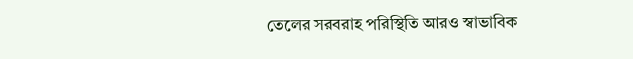তেলের সরবরাহ পরিস্থিতি আরও স্বাভাবিক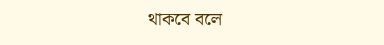থাকবে বলে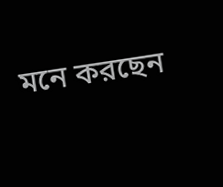মনে করছেন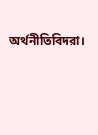অর্থনীতিবিদরা।